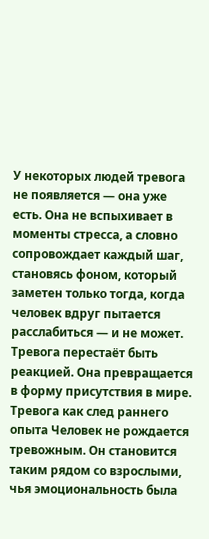У некоторых людей тревога не появляется — она уже есть. Она не вспыхивает в моменты стресса, а словно сопровождает каждый шаг, становясь фоном, который заметен только тогда, когда человек вдруг пытается расслабиться — и не может. Тревога перестаёт быть реакцией. Она превращается в форму присутствия в мире.
Тревога как след раннего опыта Человек не рождается тревожным. Он становится таким рядом со взрослыми, чья эмоциональность была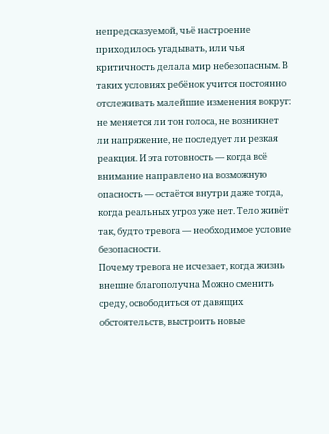непредсказуемой, чьё настроение приходилось угадывать, или чья критичность делала мир небезопасным. В таких условиях ребёнок учится постоянно отслеживать малейшие изменения вокруг: не меняется ли тон голоса, не возникнет ли напряжение, не последует ли резкая реакция. И эта готовность — когда всё внимание направлено на возможную опасность — остаётся внутри даже тогда, когда реальных угроз уже нет. Тело живёт так, будто тревога — необходимое условие безопасности.
Почему тревога не исчезает, когда жизнь внешне благополучна Можно сменить среду, освободиться от давящих обстоятельств, выстроить новые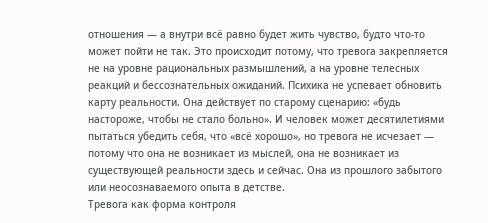отношения — а внутри всё равно будет жить чувство, будто что-то может пойти не так. Это происходит потому, что тревога закрепляется не на уровне рациональных размышлений, а на уровне телесных реакций и бессознательных ожиданий. Психика не успевает обновить карту реальности. Она действует по старому сценарию: «будь настороже, чтобы не стало больно». И человек может десятилетиями пытаться убедить себя, что «всё хорошо», но тревога не исчезает — потому что она не возникает из мыслей, она не возникает из существующей реальности здесь и сейчас. Она из прошлого забытого или неосознаваемого опыта в детстве.
Тревога как форма контроля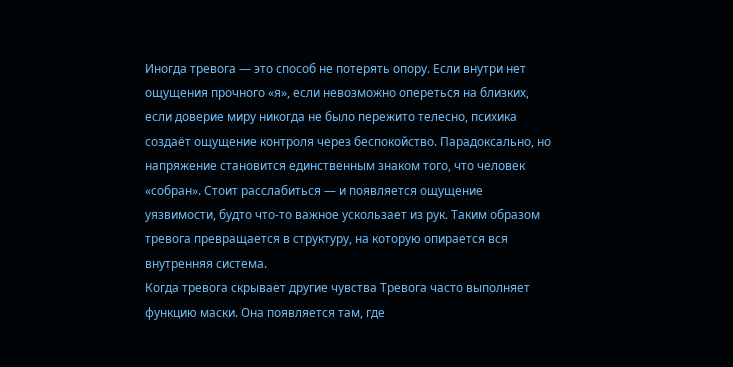Иногда тревога — это способ не потерять опору. Если внутри нет ощущения прочного «я», если невозможно опереться на близких, если доверие миру никогда не было пережито телесно, психика создаёт ощущение контроля через беспокойство. Парадоксально, но напряжение становится единственным знаком того, что человек «собран». Стоит расслабиться — и появляется ощущение уязвимости, будто что-то важное ускользает из рук. Таким образом тревога превращается в структуру, на которую опирается вся внутренняя система.
Когда тревога скрывает другие чувства Тревога часто выполняет функцию маски. Она появляется там, где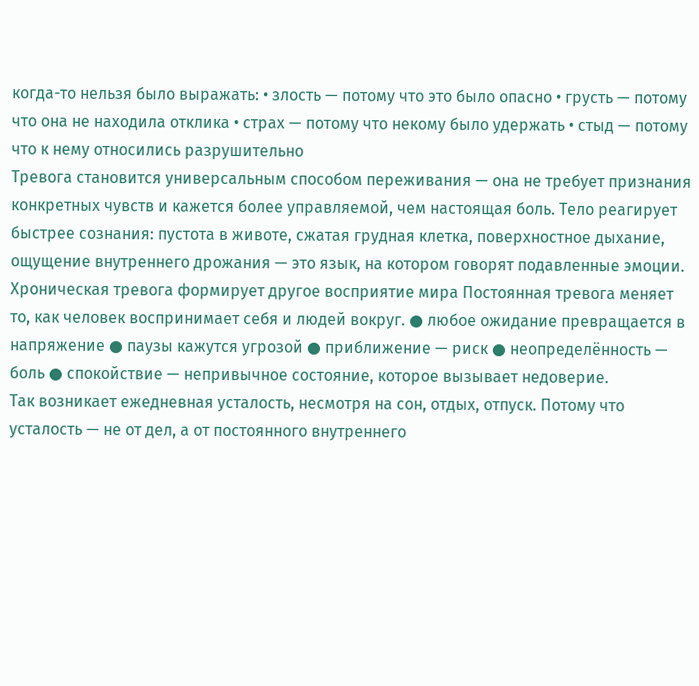когда-то нельзя было выражать: • злость — потому что это было опасно • грусть — потому что она не находила отклика • страх — потому что некому было удержать • стыд — потому что к нему относились разрушительно
Тревога становится универсальным способом переживания — она не требует признания конкретных чувств и кажется более управляемой, чем настоящая боль. Тело реагирует быстрее сознания: пустота в животе, сжатая грудная клетка, поверхностное дыхание, ощущение внутреннего дрожания — это язык, на котором говорят подавленные эмоции.
Хроническая тревога формирует другое восприятие мира Постоянная тревога меняет то, как человек воспринимает себя и людей вокруг. ● любое ожидание превращается в напряжение ● паузы кажутся угрозой ● приближение — риск ● неопределённость — боль ● спокойствие — непривычное состояние, которое вызывает недоверие.
Так возникает ежедневная усталость, несмотря на сон, отдых, отпуск. Потому что усталость — не от дел, а от постоянного внутреннего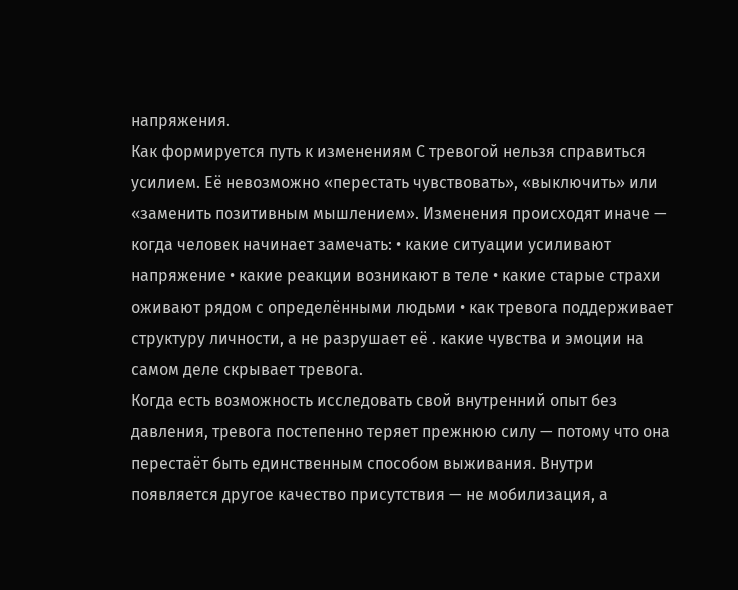напряжения.
Как формируется путь к изменениям С тревогой нельзя справиться усилием. Её невозможно «перестать чувствовать», «выключить» или «заменить позитивным мышлением». Изменения происходят иначе — когда человек начинает замечать: • какие ситуации усиливают напряжение • какие реакции возникают в теле • какие старые страхи оживают рядом с определёнными людьми • как тревога поддерживает структуру личности, а не разрушает её . какие чувства и эмоции на самом деле скрывает тревога.
Когда есть возможность исследовать свой внутренний опыт без давления, тревога постепенно теряет прежнюю силу — потому что она перестаёт быть единственным способом выживания. Внутри появляется другое качество присутствия — не мобилизация, а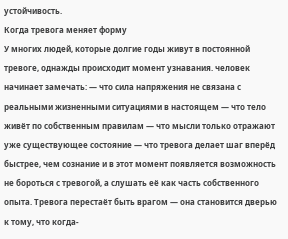устойчивость.
Когда тревога меняет форму
У многих людей, которые долгие годы живут в постоянной тревоге, однажды происходит момент узнавания. человек начинает замечать: — что сила напряжения не связана с реальными жизненными ситуациями в настоящем — что тело живёт по собственным правилам — что мысли только отражают уже существующее состояние — что тревога делает шаг вперёд быстрее, чем сознание и в этот момент появляется возможность не бороться с тревогой, а слушать её как часть собственного опыта. Тревога перестаёт быть врагом — она становится дверью к тому, что когда-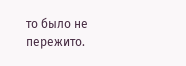то было не пережито.